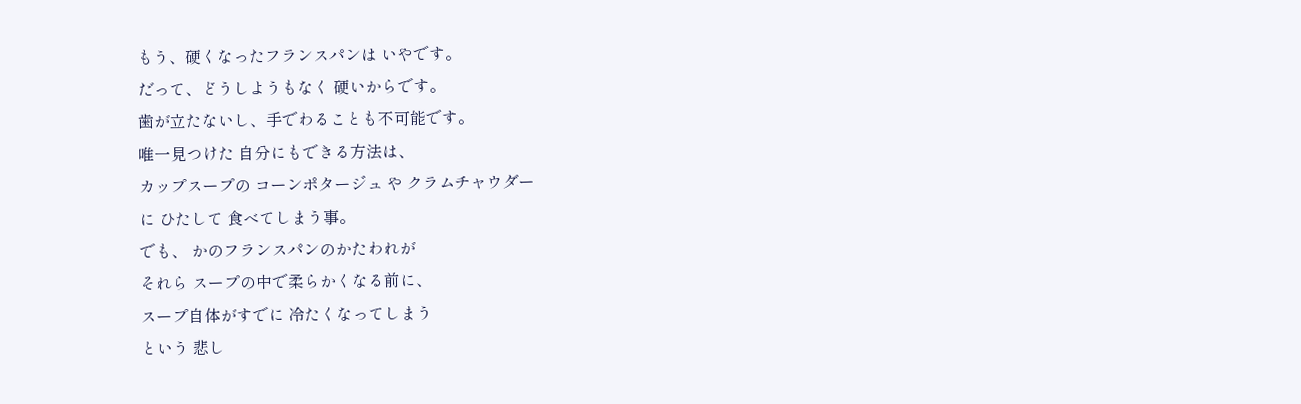もう、硬くなったフランスパンは いやです。
だって、どうしようもなく 硬いからです。
歯が立たないし、手でわることも不可能です。
唯一見つけた 自分にもできる方法は、
カップスープの コーンポタージュ や クラムチャウダー
に ひたして 食べてしまう事。
でも、 かのフランスパンのかたわれが
それら スープの中で柔らかくなる前に、
スープ自体がすでに 冷たくなってしまう
という 悲し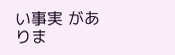い事実 がありま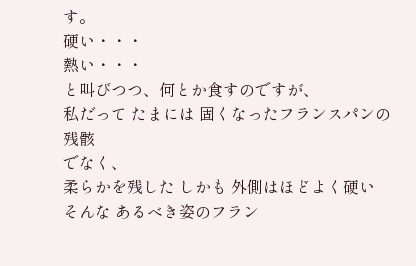す。
硬い・・・
熱い・・・
と叫びつつ、何とか食すのですが、
私だって たまには 固くなったフランスパンの残骸
でなく、
柔らかを残した しかも 外側はほどよく硬い
そんな あるべき姿のフラン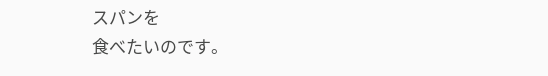スパンを
食べたいのです。